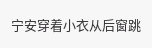宁安穿着小衣从后窗跳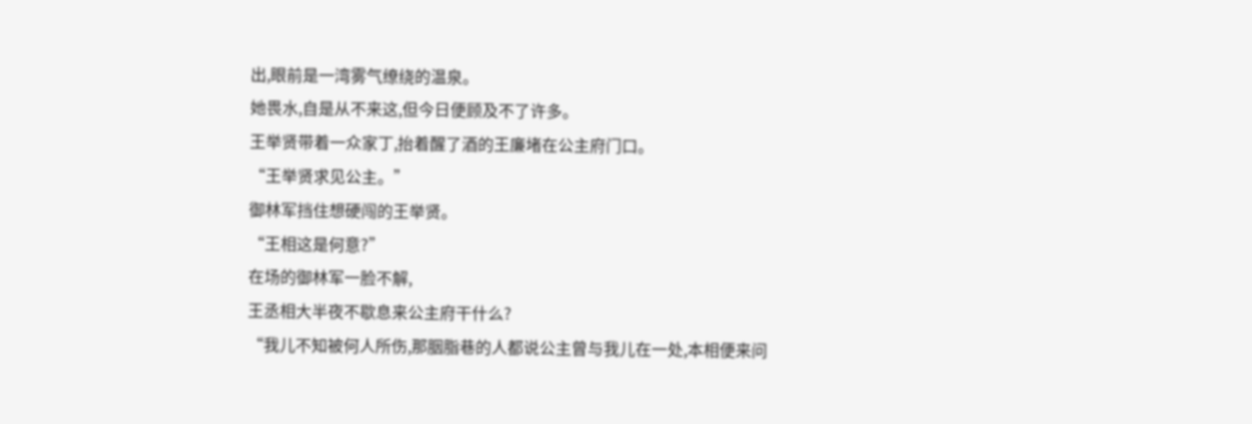出,眼前是一湾雾气缭绕的温泉。
她畏水,自是从不来这,但今日便顾及不了许多。
王举贤带着一众家丁,抬着醒了酒的王廉堵在公主府门口。
“王举贤求见公主。”
御林军挡住想硬闯的王举贤。
“王相这是何意?”
在场的御林军一脸不解,
王丞相大半夜不歇息来公主府干什么?
“我儿不知被何人所伤,那胭脂巷的人都说公主曾与我儿在一处,本相便来问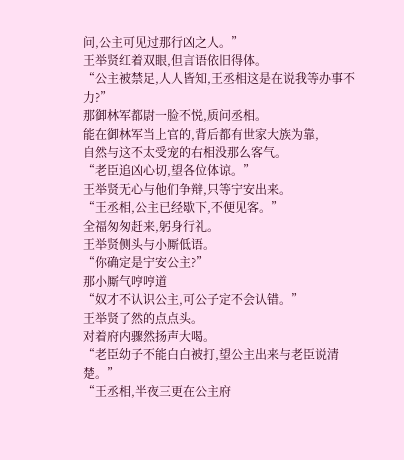问,公主可见过那行凶之人。”
王举贤红着双眼,但言语依旧得体。
“公主被禁足,人人皆知,王丞相这是在说我等办事不力?”
那御林军都尉一脸不悦,质问丞相。
能在御林军当上官的,背后都有世家大族为靠,
自然与这不太受宠的右相没那么客气。
“老臣追凶心切,望各位体谅。”
王举贤无心与他们争辩,只等宁安出来。
“王丞相,公主已经歇下,不便见客。”
全福匆匆赶来,躬身行礼。
王举贤侧头与小厮低语。
“你确定是宁安公主?”
那小厮气哼哼道
“奴才不认识公主,可公子定不会认错。”
王举贤了然的点点头。
对着府内骤然扬声大喝。
“老臣幼子不能白白被打,望公主出来与老臣说清楚。”
“王丞相,半夜三更在公主府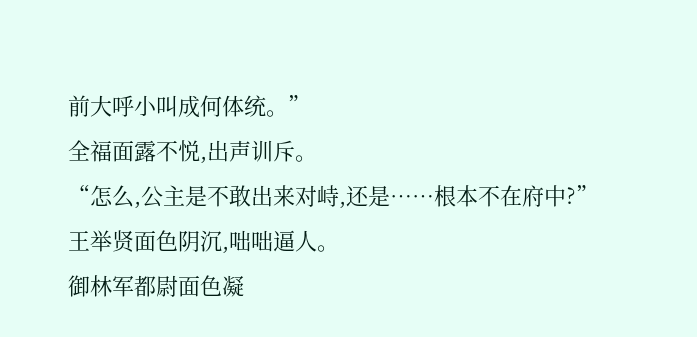前大呼小叫成何体统。”
全福面露不悦,出声训斥。
“怎么,公主是不敢出来对峙,还是……根本不在府中?”
王举贤面色阴沉,咄咄逼人。
御林军都尉面色凝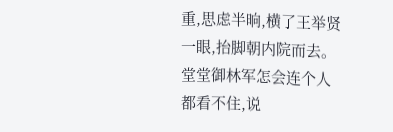重,思虑半晌,横了王举贤一眼,抬脚朝内院而去。
堂堂御林军怎会连个人都看不住,说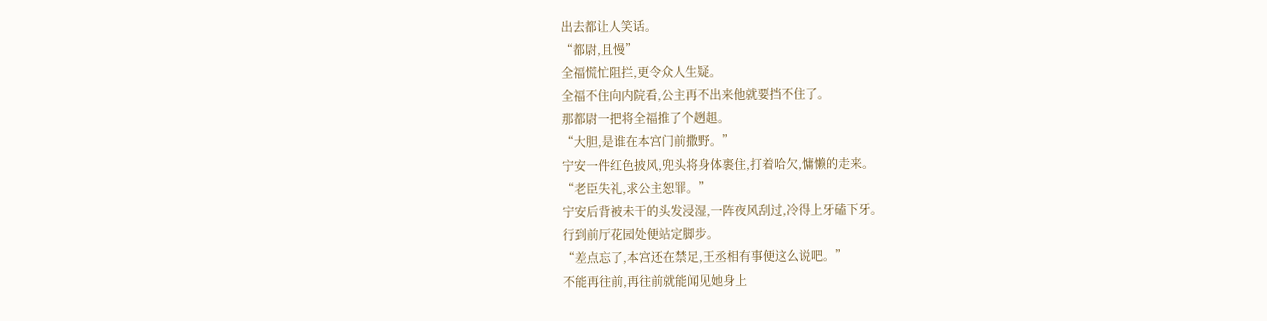出去都让人笑话。
“都尉,且慢”
全福慌忙阻拦,更令众人生疑。
全福不住向内院看,公主再不出来他就要挡不住了。
那都尉一把将全福推了个趔趄。
“大胆,是谁在本宫门前撒野。”
宁安一件红色披风,兜头将身体裹住,打着哈欠,慵懒的走来。
“老臣失礼,求公主恕罪。”
宁安后背被未干的头发浸湿,一阵夜风刮过,冷得上牙磕下牙。
行到前厅花园处便站定脚步。
“差点忘了,本宫还在禁足,王丞相有事便这么说吧。”
不能再往前,再往前就能闻见她身上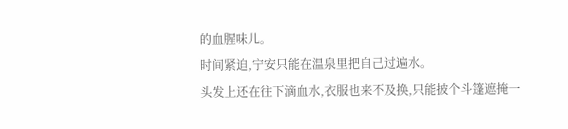的血腥味儿。
时间紧迫,宁安只能在温泉里把自己过遍水。
头发上还在往下滴血水,衣服也来不及换,只能披个斗篷遮掩一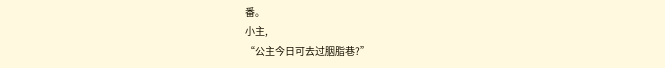番。
小主,
“公主今日可去过胭脂巷?”